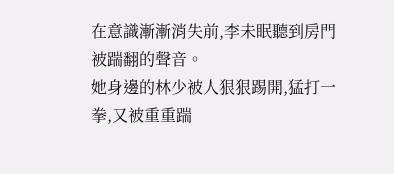在意識漸漸消失前,李未眠聽到房門被踹翻的聲音。
她身邊的林少被人狠狠踢開,猛打一拳,又被重重踹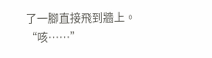了一腳直接飛到牆上。
“咳……”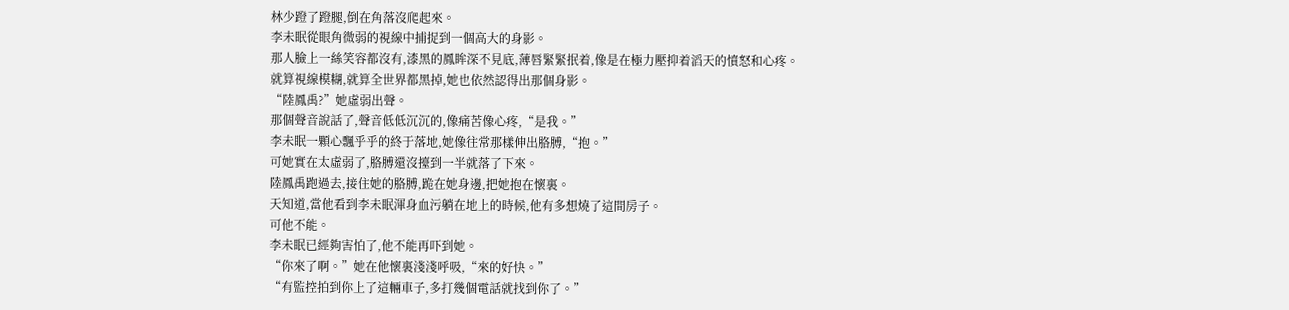林少蹬了蹬腿,倒在角落沒爬起來。
李未眠從眼角微弱的視線中捕捉到一個高大的身影。
那人臉上一絲笑容都沒有,漆黑的鳳眸深不見底,薄唇緊緊抿着,像是在極力壓抑着滔天的憤怒和心疼。
就算視線模糊,就算全世界都黑掉,她也依然認得出那個身影。
“陸鳳禹?”她虛弱出聲。
那個聲音說話了,聲音低低沉沉的,像痛苦像心疼,“是我。”
李未眠一顆心飄乎乎的終于落地,她像往常那樣伸出胳膊,“抱。”
可她實在太虛弱了,胳膊還沒擡到一半就落了下來。
陸鳳禹跑過去,接住她的胳膊,跪在她身邊,把她抱在懷裏。
天知道,當他看到李未眠渾身血污躺在地上的時候,他有多想燒了這間房子。
可他不能。
李未眠已經夠害怕了,他不能再吓到她。
“你來了啊。”她在他懷裏淺淺呼吸,“來的好快。”
“有監控拍到你上了這輛車子,多打幾個電話就找到你了。”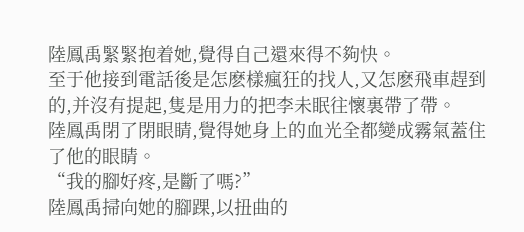陸鳳禹緊緊抱着她,覺得自己還來得不夠快。
至于他接到電話後是怎麽樣瘋狂的找人,又怎麽飛車趕到的,并沒有提起,隻是用力的把李未眠往懷裏帶了帶。
陸鳳禹閉了閉眼睛,覺得她身上的血光全都變成霧氣蓋住了他的眼睛。
“我的腳好疼,是斷了嗎?”
陸鳳禹掃向她的腳踝,以扭曲的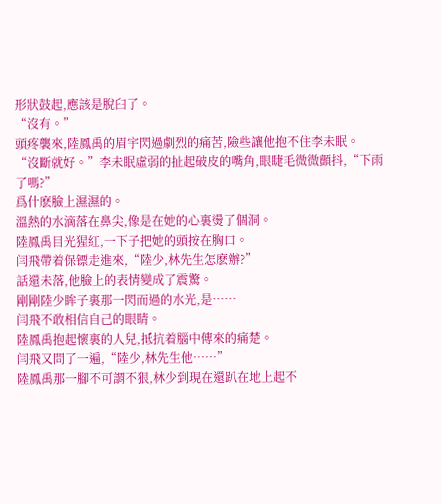形狀鼓起,應該是脫臼了。
“沒有。”
頭疼襲來,陸鳳禹的眉宇閃過劇烈的痛苦,險些讓他抱不住李未眠。
“沒斷就好。”李未眠虛弱的扯起破皮的嘴角,眼睫毛微微顫抖,“下雨了嗎?”
爲什麽臉上濕濕的。
溫熱的水滴落在鼻尖,像是在她的心裏燙了個洞。
陸鳳禹目光猩紅,一下子把她的頭按在胸口。
闫飛帶着保镖走進來,“陸少,林先生怎麽辦?”
話還未落,他臉上的表情變成了震驚。
剛剛陸少眸子裏那一閃而過的水光,是……
闫飛不敢相信自己的眼睛。
陸鳳禹抱起懷裏的人兒,抵抗着腦中傳來的痛楚。
闫飛又問了一遍,“陸少,林先生他……”
陸鳳禹那一腳不可謂不狠,林少到現在還趴在地上起不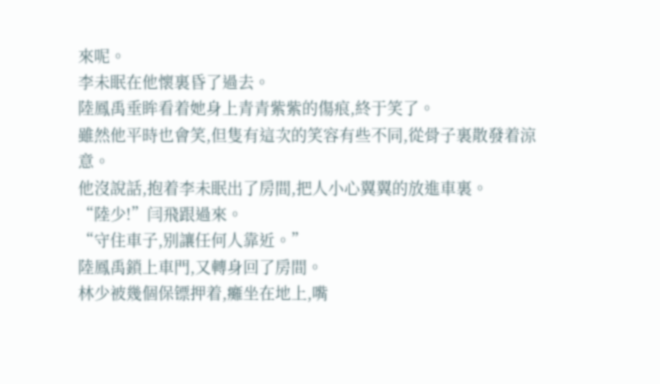來呢。
李未眠在他懷裏昏了過去。
陸鳳禹垂眸看着她身上青青紫紫的傷痕,終于笑了。
雖然他平時也會笑,但隻有這次的笑容有些不同,從骨子裏散發着涼意。
他沒說話,抱着李未眠出了房間,把人小心翼翼的放進車裏。
“陸少!”闫飛跟過來。
“守住車子,别讓任何人靠近。”
陸鳳禹鎖上車門,又轉身回了房間。
林少被幾個保镖押着,癱坐在地上,嘴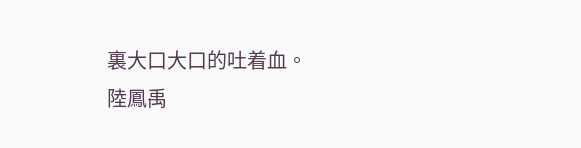裏大口大口的吐着血。
陸鳳禹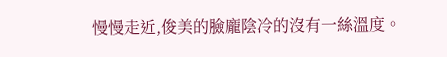慢慢走近,俊美的臉龐陰冷的沒有一絲溫度。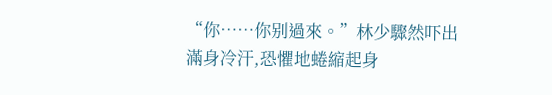“你……你别過來。”林少驟然吓出滿身冷汗,恐懼地蜷縮起身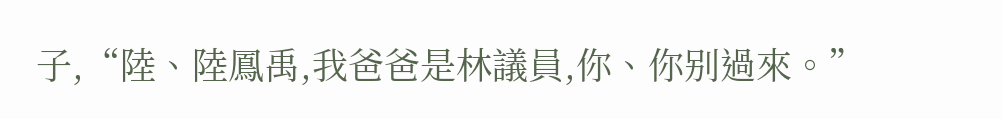子,“陸、陸鳳禹,我爸爸是林議員,你、你别過來。”